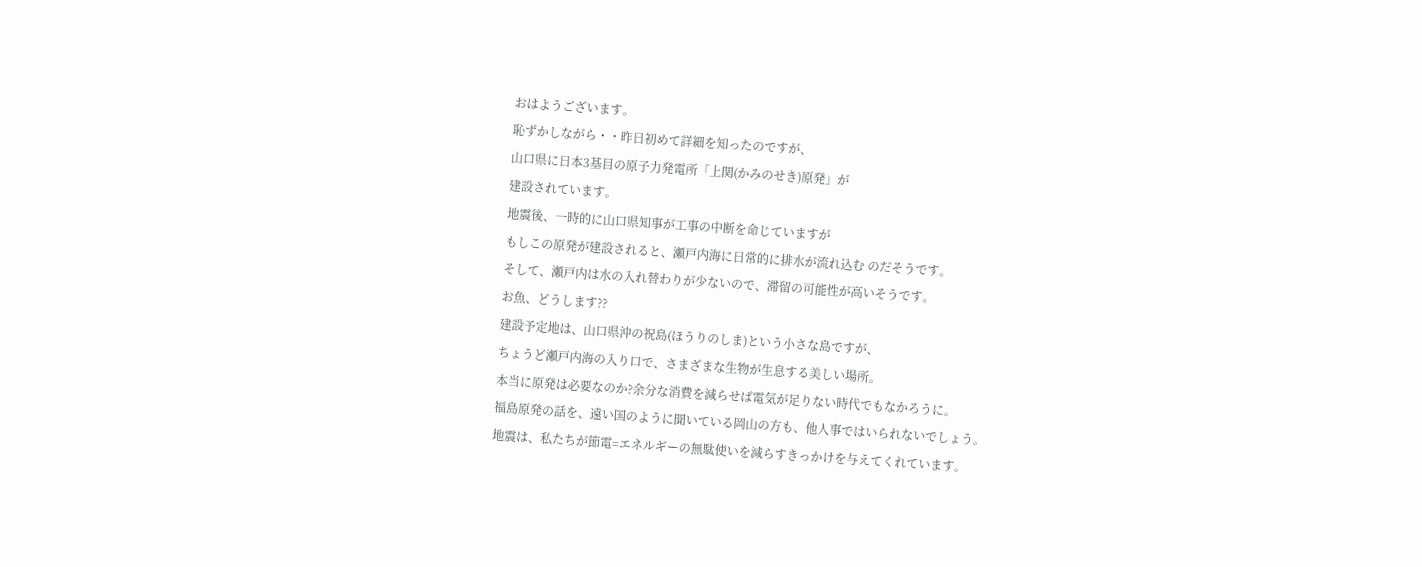おはようございます。
恥ずかしながら・・昨日初めて詳細を知ったのですが、
山口県に日本3基目の原子力発電所「上関(かみのせき)原発」が
建設されています。
地震後、一時的に山口県知事が工事の中断を命じていますが
もしこの原発が建設されると、瀬戸内海に日常的に排水が流れ込む のだそうです。
そして、瀬戸内は水の入れ替わりが少ないので、滞留の可能性が高いそうです。
お魚、どうします??
建設予定地は、山口県沖の祝島(ほうりのしま)という小さな島ですが、
ちょうど瀬戸内海の入り口で、さまざまな生物が生息する美しい場所。
本当に原発は必要なのか?余分な消費を減らせば電気が足りない時代でもなかろうに。
福島原発の話を、遠い国のように聞いている岡山の方も、他人事ではいられないでしょう。
地震は、私たちが節電=エネルギーの無駄使いを減らすきっかけを与えてくれています。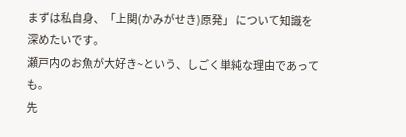まずは私自身、「上関(かみがせき)原発」 について知識を深めたいです。
瀬戸内のお魚が大好き~という、しごく単純な理由であっても。
先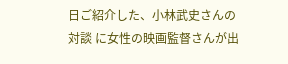日ご紹介した、小林武史さんの対談 に女性の映画監督さんが出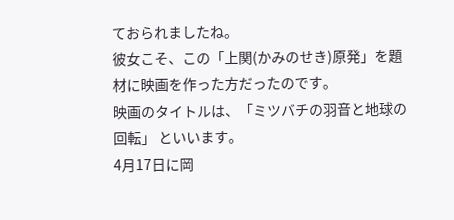ておられましたね。
彼女こそ、この「上関(かみのせき)原発」を題材に映画を作った方だったのです。
映画のタイトルは、「ミツバチの羽音と地球の回転」 といいます。
4月17日に岡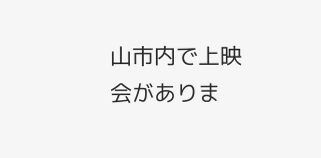山市内で上映会がありま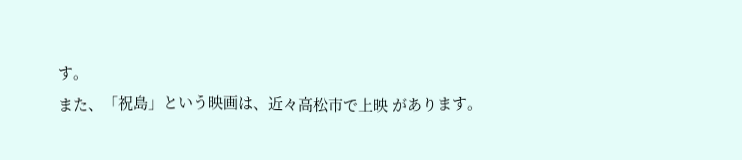す。
また、「祝島」という映画は、近々高松市で上映 があります。